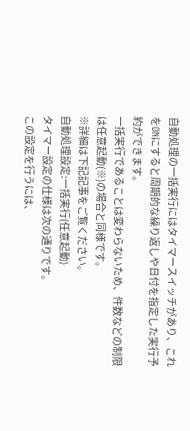自動処理の一括実行にはタイマースイッチがあり、これをONにすると周期的な繰り返しや日付を指定した実行予約ができます。
一括実行であることは変わらないため、件数などの制限は任意起動(※)の場合と同様です。
※詳細は下記記事をご覧ください。
自動処理設定:一括実行(任意起動)
タイマー設定の仕様は次の通りです。
この設定を行うには、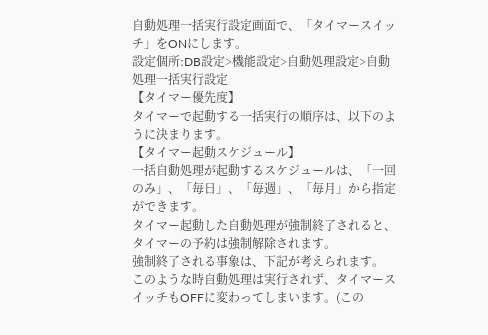自動処理一括実行設定画面で、「タイマースイッチ」をONにします。
設定個所:DB設定>機能設定>自動処理設定>自動処理一括実行設定
【タイマー優先度】
タイマーで起動する一括実行の順序は、以下のように決まります。
【タイマー起動スケジュール】
一括自動処理が起動するスケジュールは、「一回のみ」、「毎日」、「毎週」、「毎月」から指定ができます。
タイマー起動した自動処理が強制終了されると、タイマーの予約は強制解除されます。
強制終了される事象は、下記が考えられます。
このような時自動処理は実行されず、タイマースイッチもOFFに変わってしまいます。(この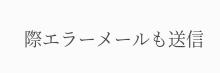際エラーメールも送信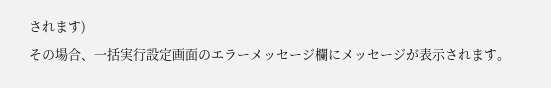されます)
その場合、一括実行設定画面のエラーメッセージ欄にメッセージが表示されます。